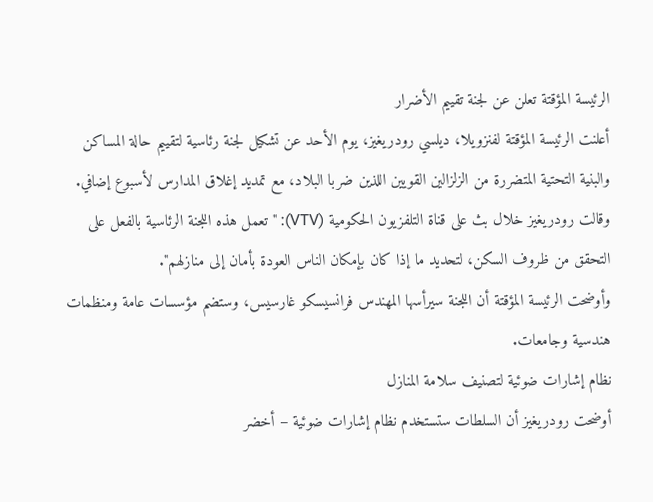الرئيسة المؤقتة تعلن عن لجنة تقييم الأضرار
أعلنت الرئيسة المؤقتة لفنزويلا، ديلسي رودريغيز، يوم الأحد عن تشكيل لجنة رئاسية لتقييم حالة المساكن والبنية التحتية المتضررة من الزلزالين القويين اللذين ضربا البلاد، مع تمديد إغلاق المدارس لأسبوع إضافي.
وقالت رودريغيز خلال بث على قناة التلفزيون الحكومية (VTV): "تعمل هذه اللجنة الرئاسية بالفعل على التحقق من ظروف السكن، لتحديد ما إذا كان بإمكان الناس العودة بأمان إلى منازلهم".
وأوضحت الرئيسة المؤقتة أن اللجنة سيرأسها المهندس فرانسيسكو غارسيس، وستضم مؤسسات عامة ومنظمات هندسية وجامعات.
نظام إشارات ضوئية لتصنيف سلامة المنازل
أوضحت رودريغيز أن السلطات ستستخدم نظام إشارات ضوئية – أخضر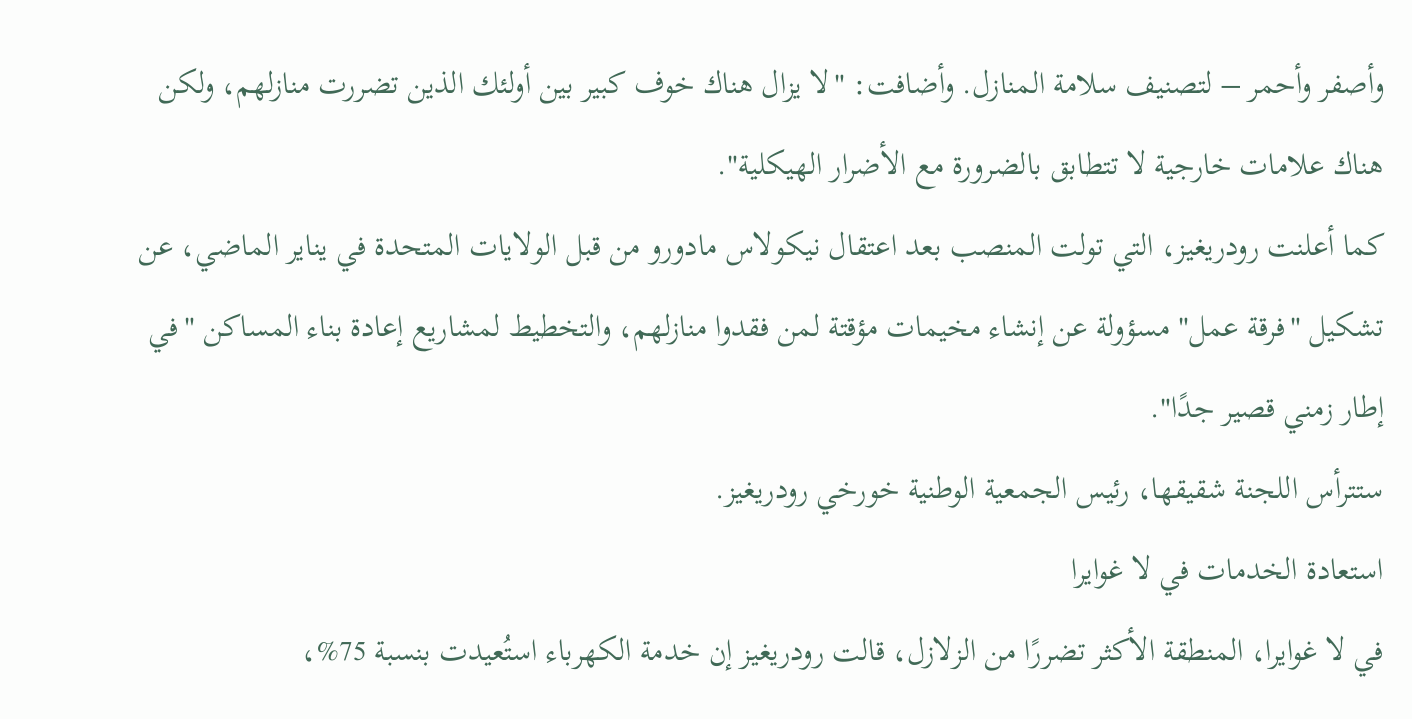وأصفر وأحمر – لتصنيف سلامة المنازل. وأضافت: "لا يزال هناك خوف كبير بين أولئك الذين تضررت منازلهم، ولكن هناك علامات خارجية لا تتطابق بالضرورة مع الأضرار الهيكلية".
كما أعلنت رودريغيز، التي تولت المنصب بعد اعتقال نيكولاس مادورو من قبل الولايات المتحدة في يناير الماضي، عن تشكيل "فرقة عمل" مسؤولة عن إنشاء مخيمات مؤقتة لمن فقدوا منازلهم، والتخطيط لمشاريع إعادة بناء المساكن "في إطار زمني قصير جدًا".
ستترأس اللجنة شقيقها، رئيس الجمعية الوطنية خورخي رودريغيز.
استعادة الخدمات في لا غوايرا
في لا غوايرا، المنطقة الأكثر تضررًا من الزلازل، قالت رودريغيز إن خدمة الكهرباء استُعيدت بنسبة 75%،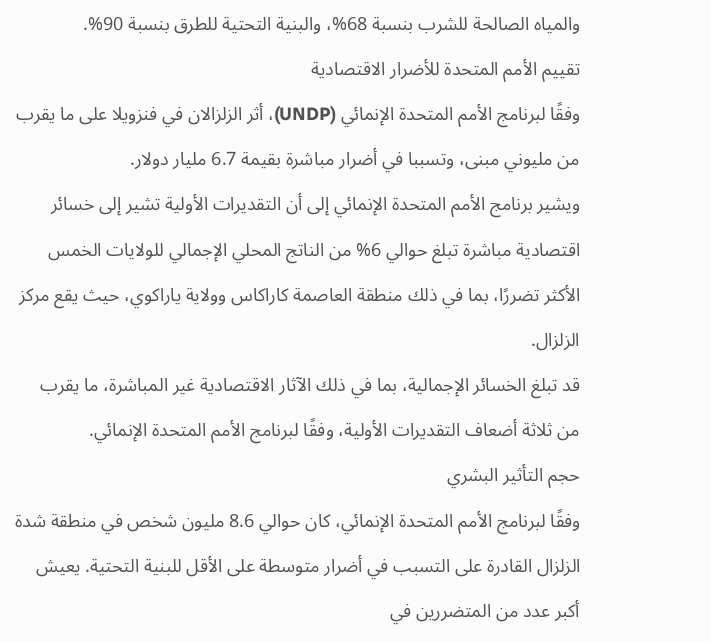والمياه الصالحة للشرب بنسبة 68%، والبنية التحتية للطرق بنسبة 90%.
تقييم الأمم المتحدة للأضرار الاقتصادية
وفقًا لبرنامج الأمم المتحدة الإنمائي (UNDP)، أثر الزلزالان في فنزويلا على ما يقرب من مليوني مبنى، وتسببا في أضرار مباشرة بقيمة 6.7 مليار دولار.
ويشير برنامج الأمم المتحدة الإنمائي إلى أن التقديرات الأولية تشير إلى خسائر اقتصادية مباشرة تبلغ حوالي 6% من الناتج المحلي الإجمالي للولايات الخمس الأكثر تضررًا، بما في ذلك منطقة العاصمة كاراكاس وولاية ياراكوي، حيث يقع مركز الزلزال.
قد تبلغ الخسائر الإجمالية، بما في ذلك الآثار الاقتصادية غير المباشرة، ما يقرب من ثلاثة أضعاف التقديرات الأولية، وفقًا لبرنامج الأمم المتحدة الإنمائي.
حجم التأثير البشري
وفقًا لبرنامج الأمم المتحدة الإنمائي، كان حوالي 8.6 مليون شخص في منطقة شدة الزلزال القادرة على التسبب في أضرار متوسطة على الأقل للبنية التحتية. يعيش أكبر عدد من المتضررين في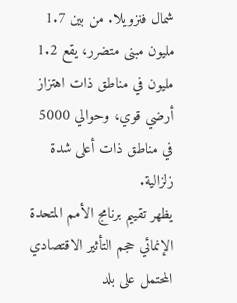شمال فنزويلا. من بين 1.7 مليون مبنى متضرر، يقع 1.2 مليون في مناطق ذات اهتزاز أرضي قوي، وحوالي 5000 في مناطق ذات أعلى شدة زلزالية.
يظهر تقييم برنامج الأمم المتحدة الإنمائي حجم التأثير الاقتصادي المحتمل على بلد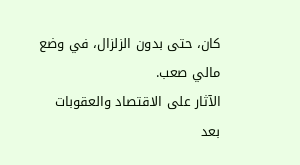كان، حتى بدون الزلزال، في وضع مالي صعب.
الآثار على الاقتصاد والعقوبات
بعد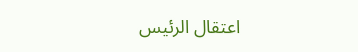اعتقال الرئيس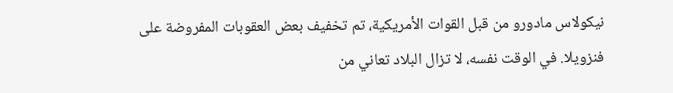نيكولاس مادورو من قبل القوات الأمريكية، تم تخفيف بعض العقوبات المفروضة على فنزويلا. في الوقت نفسه، لا تزال البلاد تعاني من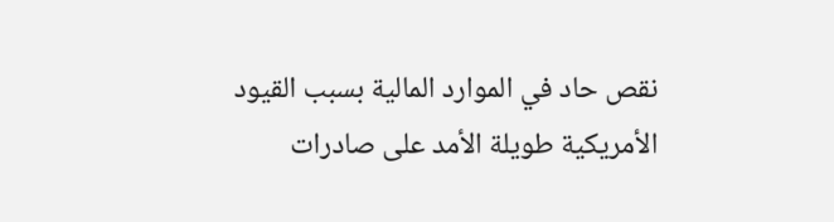نقص حاد في الموارد المالية بسبب القيود الأمريكية طويلة الأمد على صادرات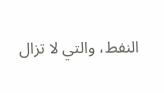النفط، والتي لا تزال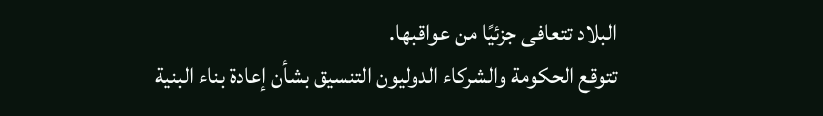البلاد تتعافى جزئيًا من عواقبها.
تتوقع الحكومة والشركاء الدوليون التنسيق بشأن إعادة بناء البنية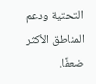التحتية ودعم المناطق الأكثر ضعفًا.